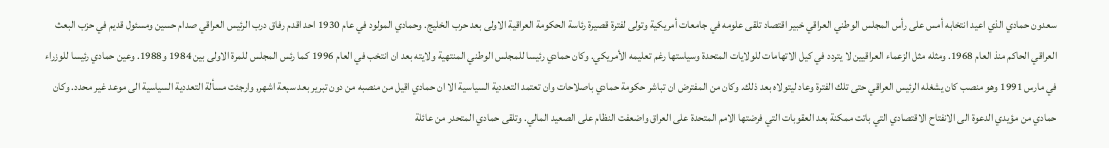سعدون حمادي الذي اعيد انتخابه أمس على رأس المجلس الوطني العراقي خبير اقتصاد تلقى علومه في جامعات أمريكية وتولى لفترة قصيرة رئاسة الحكومة العراقية الاولى بعد حرب الخليج. وحمادي المولود في عام 1930 احد اقدم رفاق درب الرئيس العراقي صدام حسين ومسئول قديم في حزب البعث العراقي الحاكم منذ العام 1968. ومثله مثل الزعماء العراقيين لا يتردد في كيل الاتهامات للولايات المتحدة وسياستها رغم تعليمه الأمريكي. وكان حمادي رئيسا للمجلس الوطني المنتهية ولايته بعد ان انتخب في العام 1996 كما رئس المجلس للمرة الاولى بين 1984 و1988. وعين حمادي رئيسا للوزراء في مارس 1991 وهو منصب كان يشغله الرئيس العراقي حتى تلك الفترة وعاد ليتولاه بعد ذلك. وكان من المفترض ان تباشر حكومة حمادي باصلاحات وان تعتمد التعددية السياسية الا ان حمادي اقيل من منصبه من دون تبرير بعد سبعة اشهر, وارجئت مسألة التعددية السياسية الى موعد غير محدد. وكان حمادي من مؤيدي الدعوة الى الانفتاح الاقتصادي التي باتت ممكنة بعد العقوبات التي فرضتها الامم المتحدة على العراق واضعفت النظام على الصعيد المالي. وتلقى حمادي المتحدر من عائلة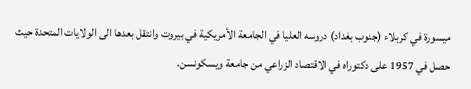ميسورة في كربلاء (جنوب بغداد) دروسه العليا في الجامعة الأمريكية في بيروت وانتقل بعدها الى الولايات المتحدة حيث حصل في 1957 على دكتوراه في الاقتصاد الزراعي من جامعة ويسكونسن.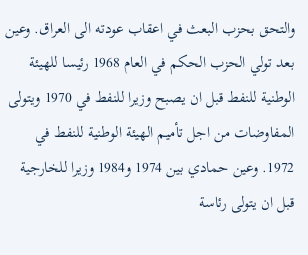والتحق بحزب البعث في اعقاب عودته الى العراق. وعين بعد تولي الحزب الحكم في العام 1968 رئيسا للهيئة الوطنية للنفط قبل ان يصبح وزيرا للنفط في 1970 ويتولى المفاوضات من اجل تأميم الهيئة الوطنية للنفط في 1972. وعين حمادي بين 1974 و1984 وزيرا للخارجية قبل ان يتولى رئاسة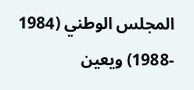المجلس الوطني (1984 -1988) ويعين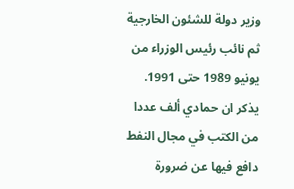وزير دولة للشئون الخارجية ثم نائب رئيس الوزراء من يونيو 1989 حتى 1991. يذكر ان حمادي ألف عددا من الكتب في مجال النفط دافع فيها عن ضرورة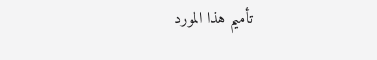تأميم هذا المورد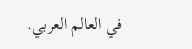في العالم العربي.